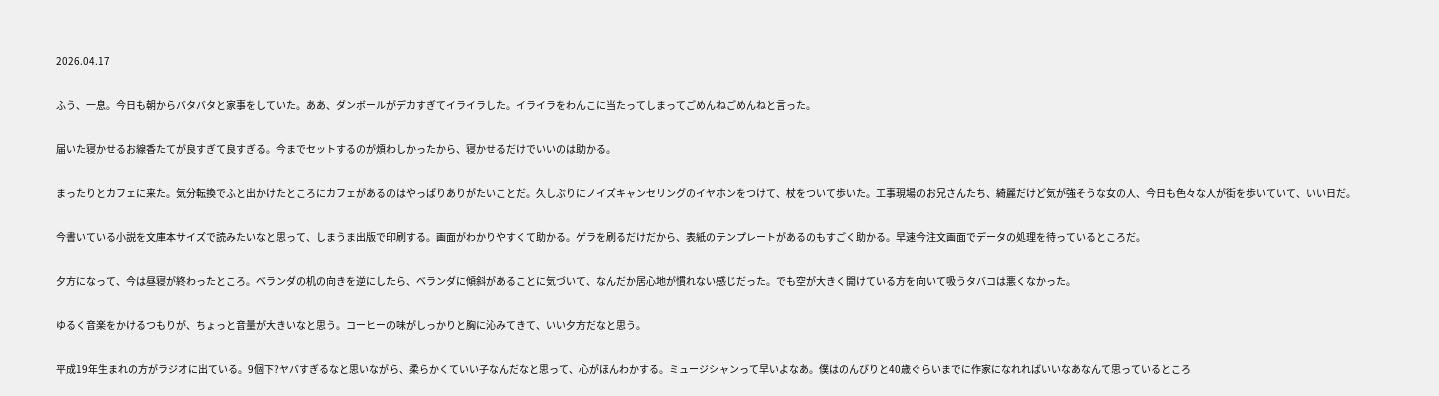2026.04.17

ふう、一息。今日も朝からバタバタと家事をしていた。ああ、ダンボールがデカすぎてイライラした。イライラをわんこに当たってしまってごめんねごめんねと言った。

届いた寝かせるお線香たてが良すぎて良すぎる。今までセットするのが煩わしかったから、寝かせるだけでいいのは助かる。

まったりとカフェに来た。気分転換でふと出かけたところにカフェがあるのはやっぱりありがたいことだ。久しぶりにノイズキャンセリングのイヤホンをつけて、杖をついて歩いた。工事現場のお兄さんたち、綺麗だけど気が強そうな女の人、今日も色々な人が街を歩いていて、いい日だ。

今書いている小説を文庫本サイズで読みたいなと思って、しまうま出版で印刷する。画面がわかりやすくて助かる。ゲラを刷るだけだから、表紙のテンプレートがあるのもすごく助かる。早速今注文画面でデータの処理を待っているところだ。

夕方になって、今は昼寝が終わったところ。ベランダの机の向きを逆にしたら、ベランダに傾斜があることに気づいて、なんだか居心地が慣れない感じだった。でも空が大きく開けている方を向いて吸うタバコは悪くなかった。

ゆるく音楽をかけるつもりが、ちょっと音量が大きいなと思う。コーヒーの味がしっかりと胸に沁みてきて、いい夕方だなと思う。

平成19年生まれの方がラジオに出ている。9個下?ヤバすぎるなと思いながら、柔らかくていい子なんだなと思って、心がほんわかする。ミュージシャンって早いよなあ。僕はのんびりと40歳ぐらいまでに作家になれればいいなあなんて思っているところ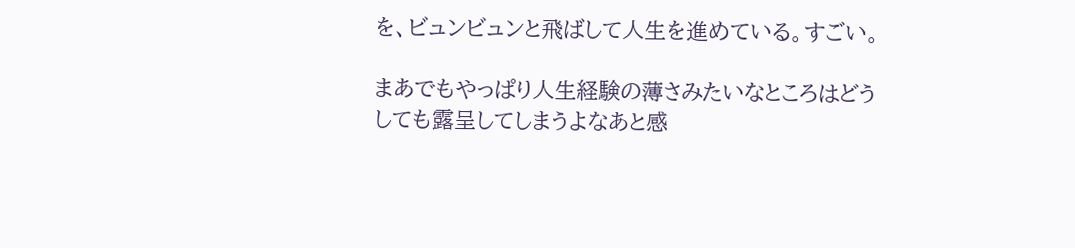を、ビュンビュンと飛ばして人生を進めている。すごい。

まあでもやっぱり人生経験の薄さみたいなところはどうしても露呈してしまうよなあと感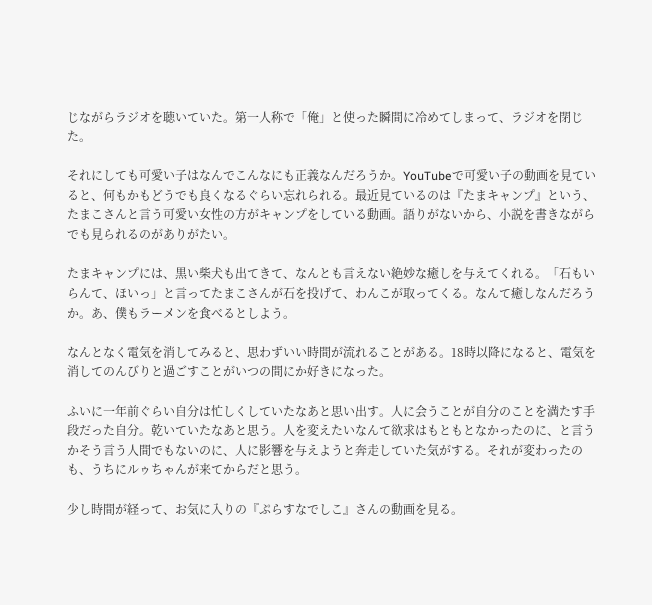じながらラジオを聴いていた。第一人称で「俺」と使った瞬間に冷めてしまって、ラジオを閉じた。

それにしても可愛い子はなんでこんなにも正義なんだろうか。YouTubeで可愛い子の動画を見ていると、何もかもどうでも良くなるぐらい忘れられる。最近見ているのは『たまキャンプ』という、たまこさんと言う可愛い女性の方がキャンプをしている動画。語りがないから、小説を書きながらでも見られるのがありがたい。

たまキャンプには、黒い柴犬も出てきて、なんとも言えない絶妙な癒しを与えてくれる。「石もいらんて、ほいっ」と言ってたまこさんが石を投げて、わんこが取ってくる。なんて癒しなんだろうか。あ、僕もラーメンを食べるとしよう。

なんとなく電気を消してみると、思わずいい時間が流れることがある。18時以降になると、電気を消してのんびりと過ごすことがいつの間にか好きになった。

ふいに一年前ぐらい自分は忙しくしていたなあと思い出す。人に会うことが自分のことを満たす手段だった自分。乾いていたなあと思う。人を変えたいなんて欲求はもともとなかったのに、と言うかそう言う人間でもないのに、人に影響を与えようと奔走していた気がする。それが変わったのも、うちにルゥちゃんが来てからだと思う。

少し時間が経って、お気に入りの『ぷらすなでしこ』さんの動画を見る。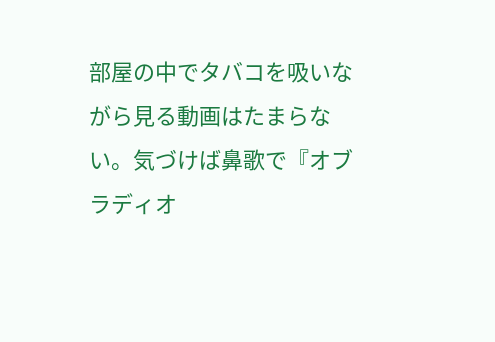部屋の中でタバコを吸いながら見る動画はたまらない。気づけば鼻歌で『オブラディオ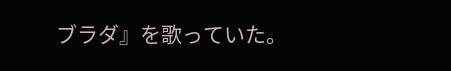ブラダ』を歌っていた。